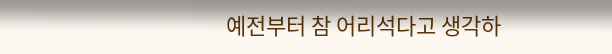예전부터 참 어리석다고 생각하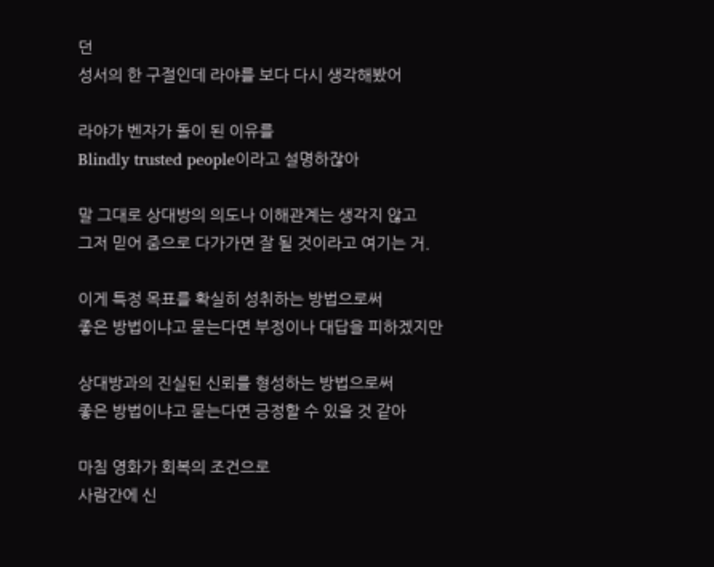던
성서의 한 구절인데 라야를 보다 다시 생각해봤어

라야가 벤자가 돌이 된 이유를
Blindly trusted people이라고 설명하잖아

말 그대로 상대방의 의도나 이해관계는 생각지 않고
그저 믿어 줌으로 다가가면 잘 될 것이라고 여기는 거.

이게 특정 목표를 확실히 성취하는 방법으로써
좋은 방법이냐고 묻는다면 부정이나 대답을 피하겠지만

상대방과의 진실된 신뢰를 형성하는 방법으로써
좋은 방법이냐고 묻는다면 긍정할 수 있을 것 같아

마침 영화가 회복의 조건으로
사람간에 신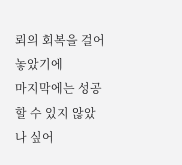뢰의 회복을 걸어놓았기에
마지막에는 성공할 수 있지 않았나 싶어